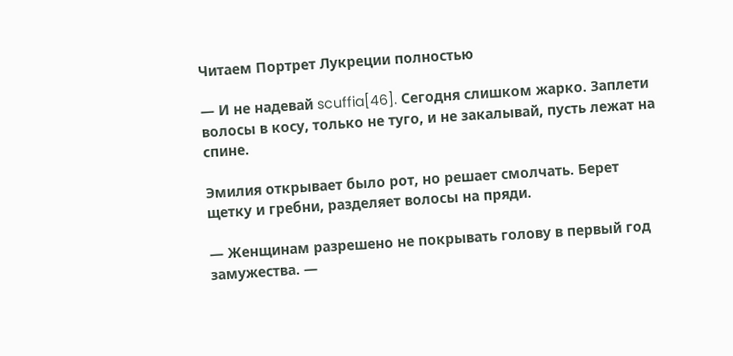Читаем Портрет Лукреции полностью

— И не надевай scuffia[46]. Сегодня слишком жарко. Заплети волосы в косу, только не туго, и не закалывай, пусть лежат на спине.

Эмилия открывает было рот, но решает смолчать. Берет щетку и гребни, разделяет волосы на пряди.

— Женщинам разрешено не покрывать голову в первый год замужества. —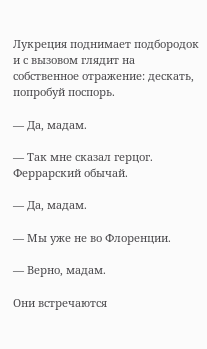Лукреция поднимает подбородок и с вызовом глядит на собственное отражение: дескать, попробуй поспорь.

— Да, мадам.

— Так мне сказал герцог. Феррарский обычай.

— Да, мадам.

— Мы уже не во Флоренции.

— Верно, мадам.

Они встречаются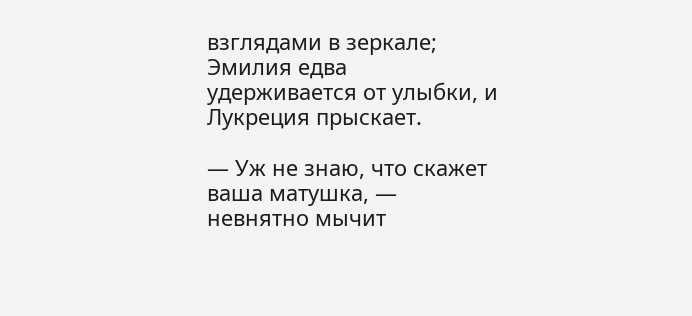взглядами в зеркале; Эмилия едва удерживается от улыбки, и Лукреция прыскает.

— Уж не знаю, что скажет ваша матушка, — невнятно мычит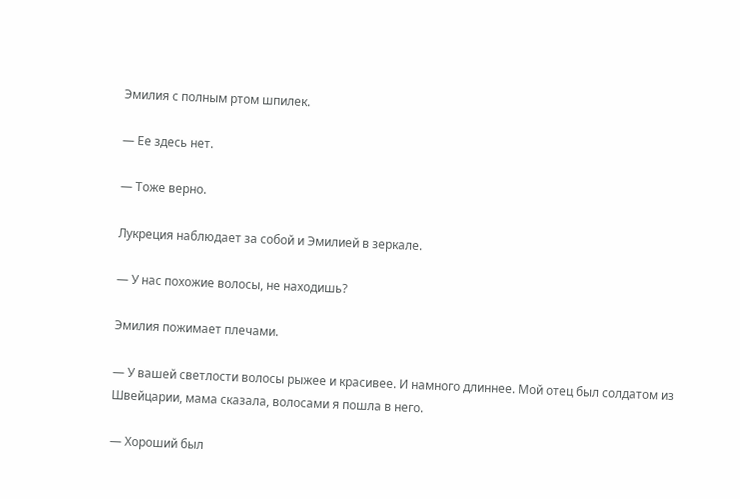Эмилия с полным ртом шпилек.

— Ее здесь нет.

— Тоже верно.

Лукреция наблюдает за собой и Эмилией в зеркале.

— У нас похожие волосы, не находишь?

Эмилия пожимает плечами.

— У вашей светлости волосы рыжее и красивее. И намного длиннее. Мой отец был солдатом из Швейцарии, мама сказала, волосами я пошла в него.

— Хороший был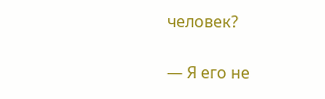человек?

— Я его не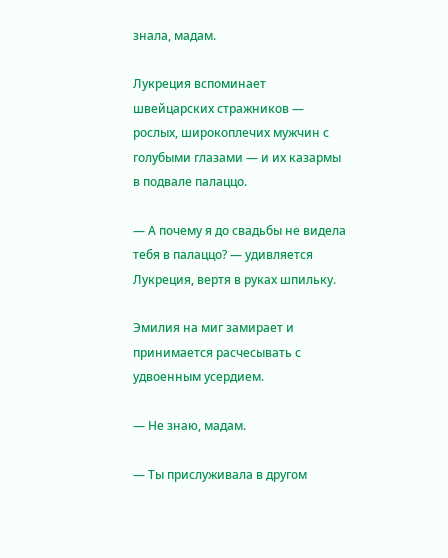знала, мадам.

Лукреция вспоминает швейцарских стражников — рослых, широкоплечих мужчин с голубыми глазами — и их казармы в подвале палаццо.

— А почему я до свадьбы не видела тебя в палаццо? — удивляется Лукреция, вертя в руках шпильку.

Эмилия на миг замирает и принимается расчесывать с удвоенным усердием.

— Не знаю, мадам.

— Ты прислуживала в другом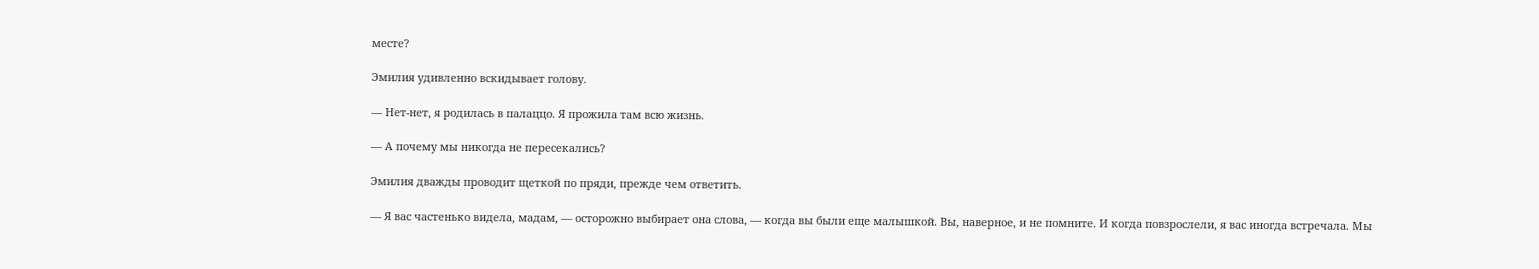месте?

Эмилия удивленно вскидывает голову.

— Нет-нет, я родилась в палаццо. Я прожила там всю жизнь.

— А почему мы никогда не пересекались?

Эмилия дважды проводит щеткой по пряди, прежде чем ответить.

— Я вас частенько видела, мадам, — осторожно выбирает она слова, — когда вы были еще малышкой. Вы, наверное, и не помните. И когда повзрослели, я вас иногда встречала. Мы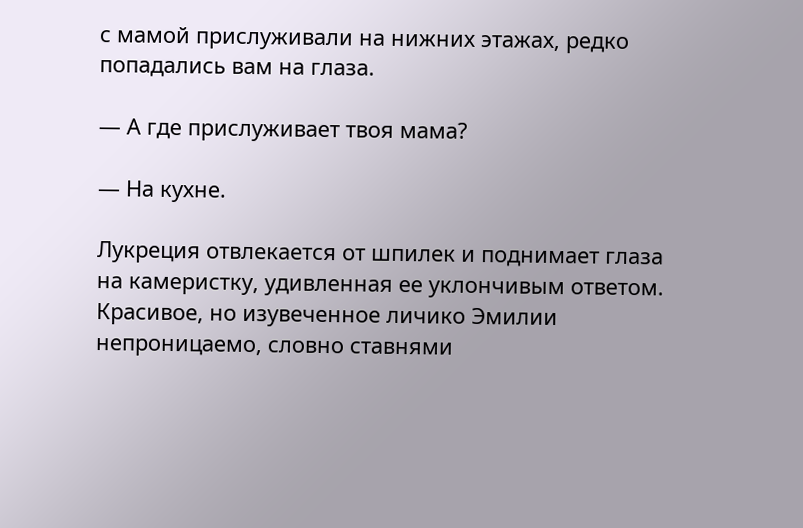с мамой прислуживали на нижних этажах, редко попадались вам на глаза.

— А где прислуживает твоя мама?

— На кухне.

Лукреция отвлекается от шпилек и поднимает глаза на камеристку, удивленная ее уклончивым ответом. Красивое, но изувеченное личико Эмилии непроницаемо, словно ставнями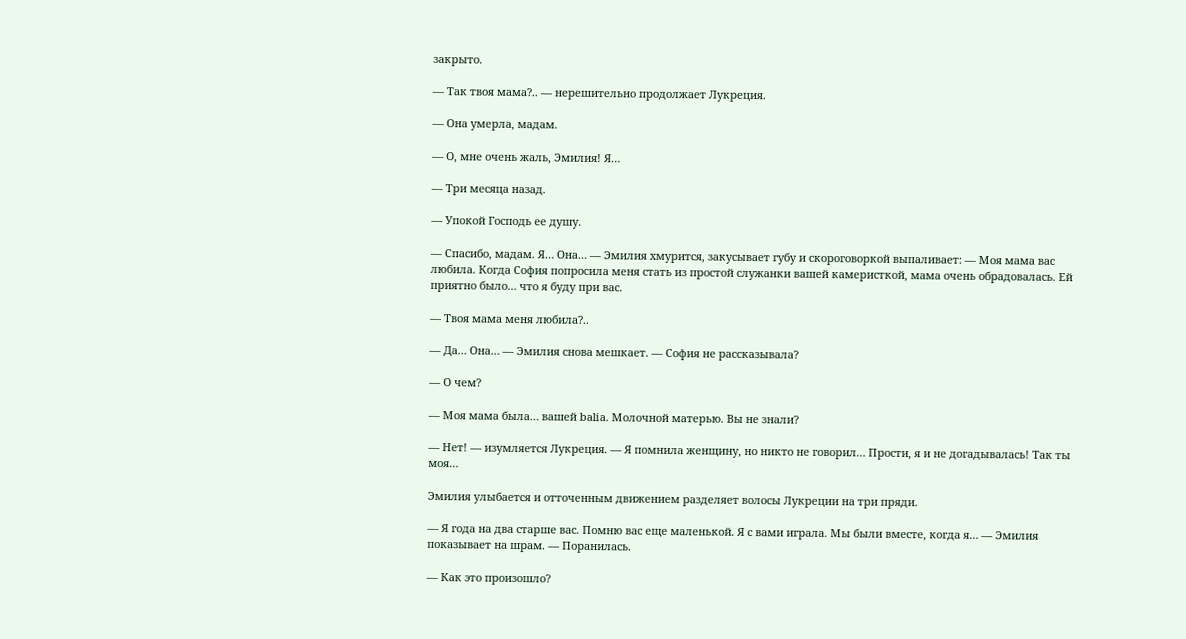закрыто.

— Так твоя мама?.. — нерешительно продолжает Лукреция.

— Она умерла, мадам.

— О, мне очень жаль, Эмилия! Я…

— Три месяца назад.

— Упокой Господь ее душу.

— Спасибо, мадам. Я… Она… — Эмилия хмурится, закусывает губу и скороговоркой выпаливает: — Моя мама вас любила. Когда София попросила меня стать из простой служанки вашей камеристкой, мама очень обрадовалась. Ей приятно было… что я буду при вас.

— Твоя мама меня любила?..

— Да… Она… — Эмилия снова мешкает. — София не рассказывала?

— О чем?

— Моя мама была… вашей balia. Молочной матерью. Вы не знали?

— Нет! — изумляется Лукреция. — Я помнила женщину, но никто не говорил… Прости, я и не догадывалась! Так ты моя…

Эмилия улыбается и отточенным движением разделяет волосы Лукреции на три пряди.

— Я года на два старше вас. Помню вас еще маленькой. Я с вами играла. Мы были вместе, когда я… — Эмилия показывает на шрам. — Поранилась.

— Как это произошло?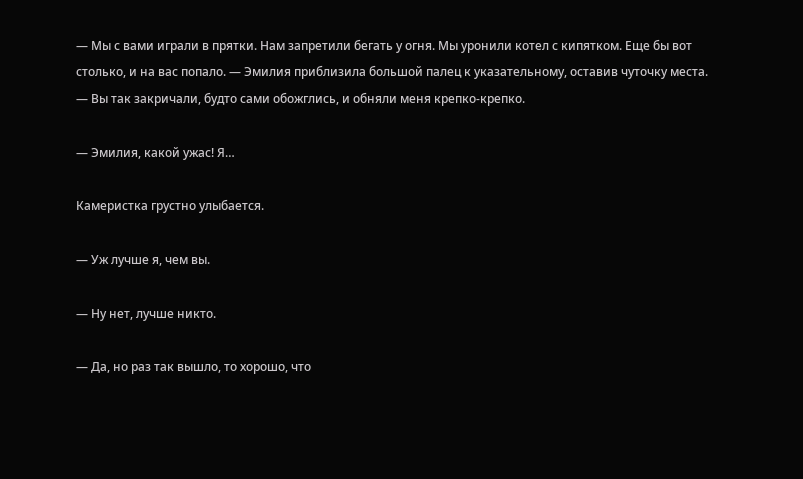— Мы с вами играли в прятки. Нам запретили бегать у огня. Мы уронили котел с кипятком. Еще бы вот столько, и на вас попало. — Эмилия приблизила большой палец к указательному, оставив чуточку места. — Вы так закричали, будто сами обожглись, и обняли меня крепко-крепко.

— Эмилия, какой ужас! Я…

Камеристка грустно улыбается.

— Уж лучше я, чем вы.

— Ну нет, лучше никто.

— Да, но раз так вышло, то хорошо, что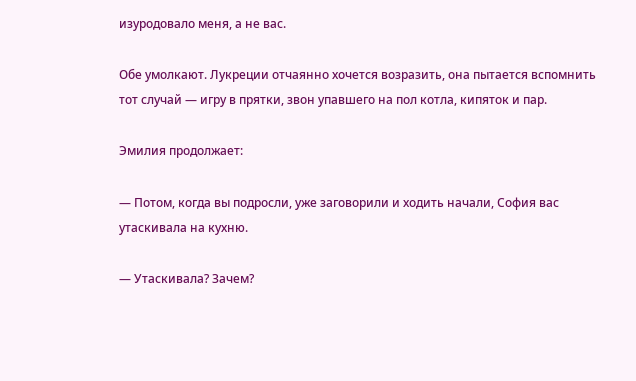изуродовало меня, а не вас.

Обе умолкают. Лукреции отчаянно хочется возразить, она пытается вспомнить тот случай — игру в прятки, звон упавшего на пол котла, кипяток и пар.

Эмилия продолжает:

— Потом, когда вы подросли, уже заговорили и ходить начали, София вас утаскивала на кухню.

— Утаскивала? Зачем?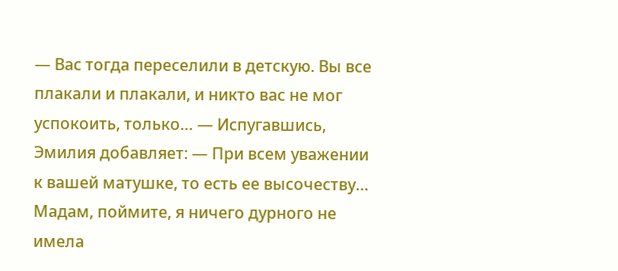— Вас тогда переселили в детскую. Вы все плакали и плакали, и никто вас не мог успокоить, только… — Испугавшись, Эмилия добавляет: — При всем уважении к вашей матушке, то есть ее высочеству… Мадам, поймите, я ничего дурного не имела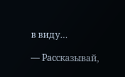в виду…

— Рассказывай,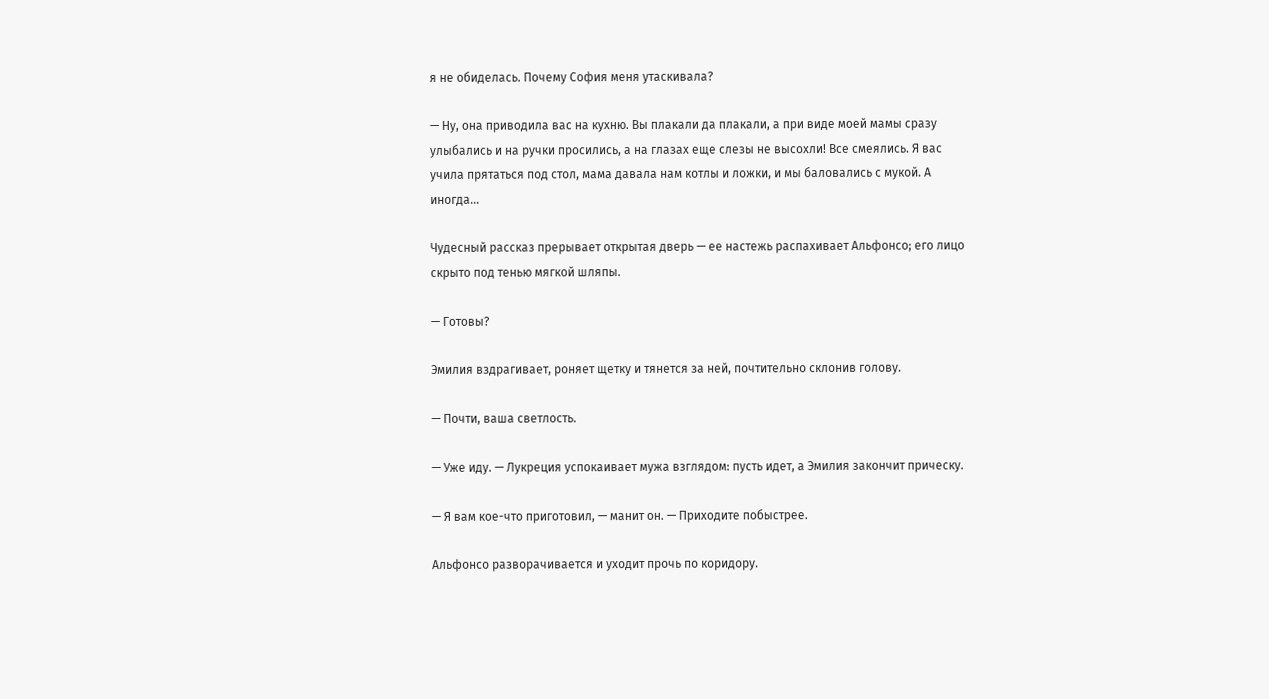я не обиделась. Почему София меня утаскивала?

— Ну, она приводила вас на кухню. Вы плакали да плакали, а при виде моей мамы сразу улыбались и на ручки просились, а на глазах еще слезы не высохли! Все смеялись. Я вас учила прятаться под стол, мама давала нам котлы и ложки, и мы баловались с мукой. А иногда…

Чудесный рассказ прерывает открытая дверь — ее настежь распахивает Альфонсо; его лицо скрыто под тенью мягкой шляпы.

— Готовы?

Эмилия вздрагивает, роняет щетку и тянется за ней, почтительно склонив голову.

— Почти, ваша светлость.

— Уже иду. — Лукреция успокаивает мужа взглядом: пусть идет, а Эмилия закончит прическу.

— Я вам кое-что приготовил, — манит он. — Приходите побыстрее.

Альфонсо разворачивается и уходит прочь по коридору.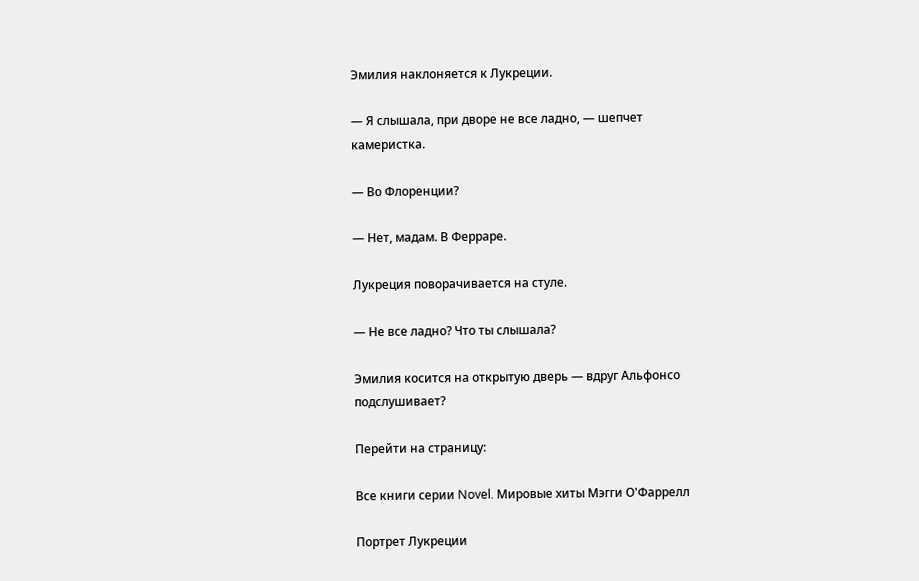Эмилия наклоняется к Лукреции.

— Я слышала, при дворе не все ладно, — шепчет камеристка.

— Во Флоренции?

— Нет, мадам. В Ферраре.

Лукреция поворачивается на стуле.

— Не все ладно? Что ты слышала?

Эмилия косится на открытую дверь — вдруг Альфонсо подслушивает?

Перейти на страницу:

Все книги серии Novel. Мировые хиты Мэгги О'Фаррелл

Портрет Лукреции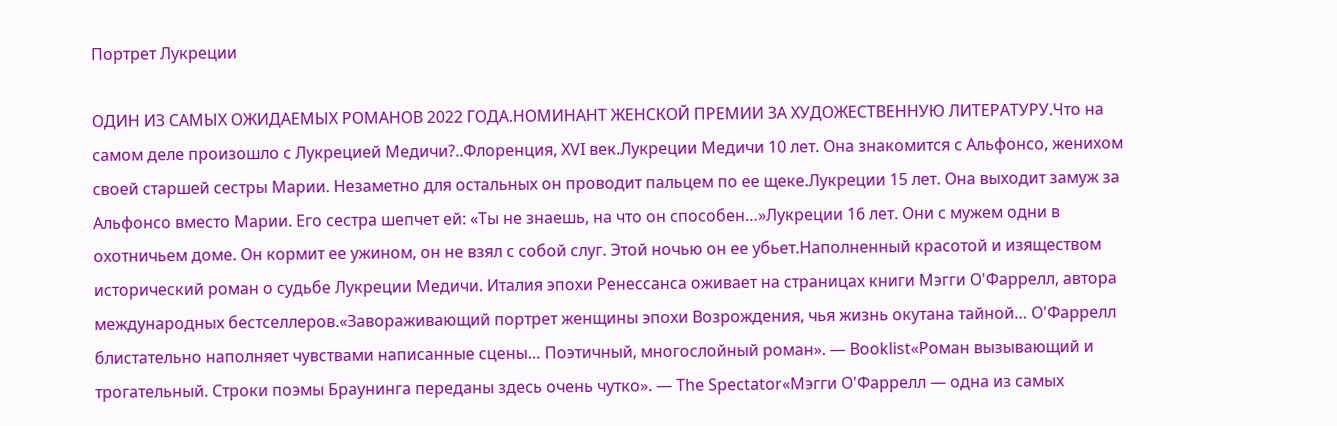Портрет Лукреции

ОДИН ИЗ САМЫХ ОЖИДАЕМЫХ РОМАНОВ 2022 ГОДА.НОМИНАНТ ЖЕНСКОЙ ПРЕМИИ ЗА ХУДОЖЕСТВЕННУЮ ЛИТЕРАТУРУ.Что на самом деле произошло с Лукрецией Медичи?..Флоренция, XVI век.Лукреции Медичи 10 лет. Она знакомится с Альфонсо, женихом своей старшей сестры Марии. Незаметно для остальных он проводит пальцем по ее щеке.Лукреции 15 лет. Она выходит замуж за Альфонсо вместо Марии. Его сестра шепчет ей: «Ты не знаешь, на что он способен…»Лукреции 16 лет. Они с мужем одни в охотничьем доме. Он кормит ее ужином, он не взял с собой слуг. Этой ночью он ее убьет.Наполненный красотой и изяществом исторический роман о судьбе Лукреции Медичи. Италия эпохи Ренессанса оживает на страницах книги Мэгги О'Фаррелл, автора международных бестселлеров.«Завораживающий портрет женщины эпохи Возрождения, чья жизнь окутана тайной… О'Фаррелл блистательно наполняет чувствами написанные сцены… Поэтичный, многослойный роман». — Booklist«Роман вызывающий и трогательный. Строки поэмы Браунинга переданы здесь очень чутко». — The Spectator«Мэгги О'Фаррелл — одна из самых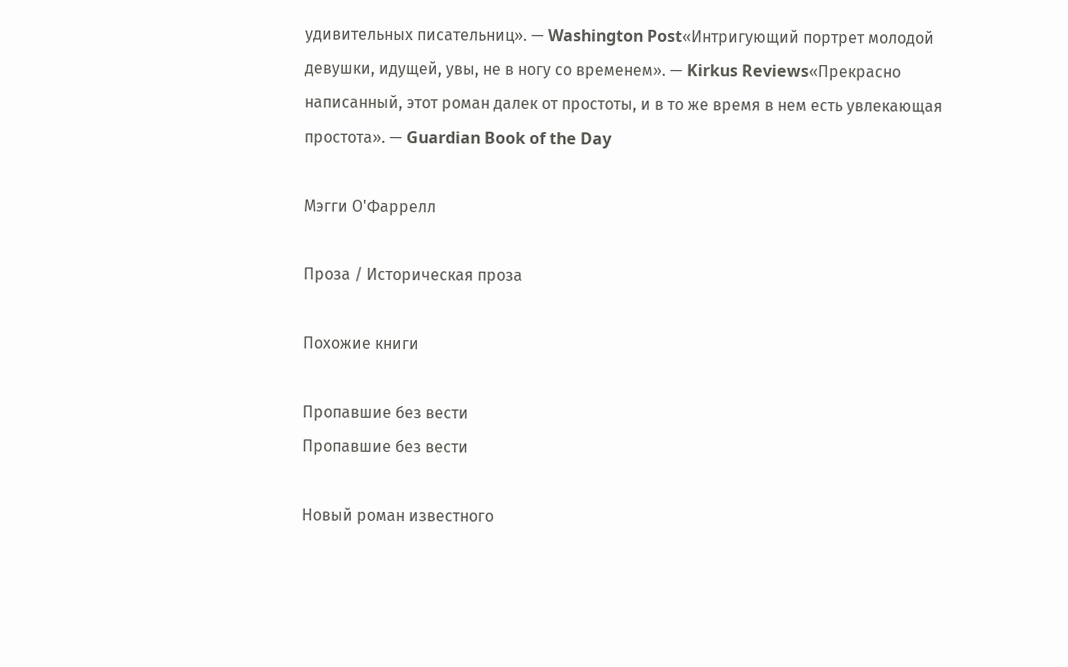удивительных писательниц». — Washington Post«Интригующий портрет молодой девушки, идущей, увы, не в ногу со временем». — Kirkus Reviews«Прекрасно написанный, этот роман далек от простоты, и в то же время в нем есть увлекающая простота». — Guardian Book of the Day

Мэгги О'Фаррелл

Проза / Историческая проза

Похожие книги

Пропавшие без вести
Пропавшие без вести

Новый роман известного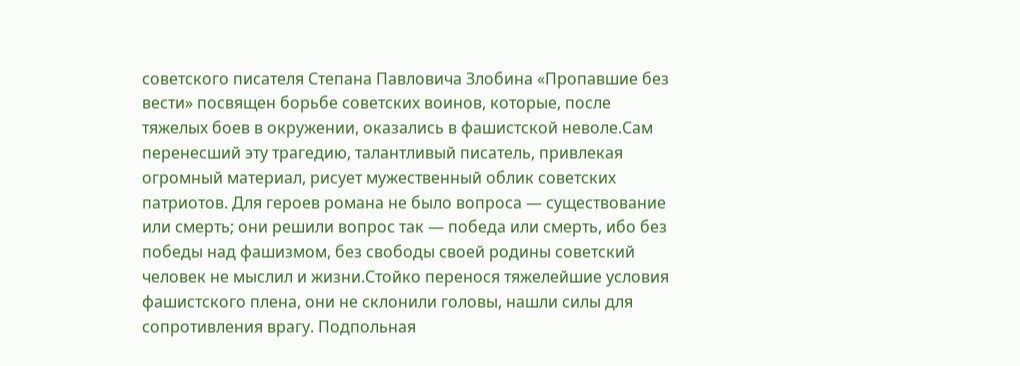советского писателя Степана Павловича Злобина «Пропавшие без вести» посвящен борьбе советских воинов, которые, после тяжелых боев в окружении, оказались в фашистской неволе.Сам перенесший эту трагедию, талантливый писатель, привлекая огромный материал, рисует мужественный облик советских патриотов. Для героев романа не было вопроса — существование или смерть; они решили вопрос так — победа или смерть, ибо без победы над фашизмом, без свободы своей родины советский человек не мыслил и жизни.Стойко перенося тяжелейшие условия фашистского плена, они не склонили головы, нашли силы для сопротивления врагу. Подпольная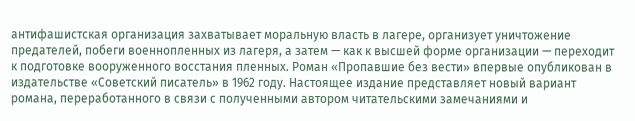антифашистская организация захватывает моральную власть в лагере, организует уничтожение предателей, побеги военнопленных из лагеря, а затем — как к высшей форме организации — переходит к подготовке вооруженного восстания пленных. Роман «Пропавшие без вести» впервые опубликован в издательстве «Советский писатель» в 1962 году. Настоящее издание представляет новый вариант романа, переработанного в связи с полученными автором читательскими замечаниями и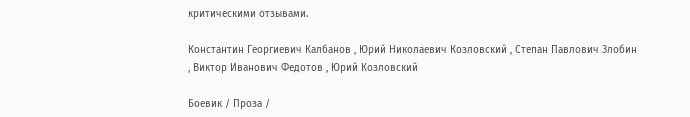критическими отзывами.

Константин Георгиевич Калбанов , Юрий Николаевич Козловский , Степан Павлович Злобин , Виктор Иванович Федотов , Юрий Козловский

Боевик / Проза /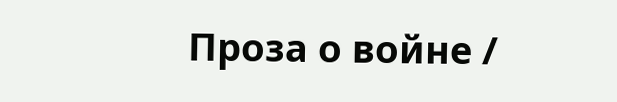Проза о войне /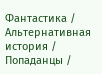Фантастика / Альтернативная история / Попаданцы /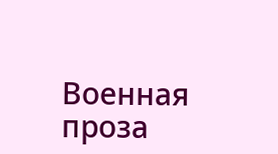Военная проза